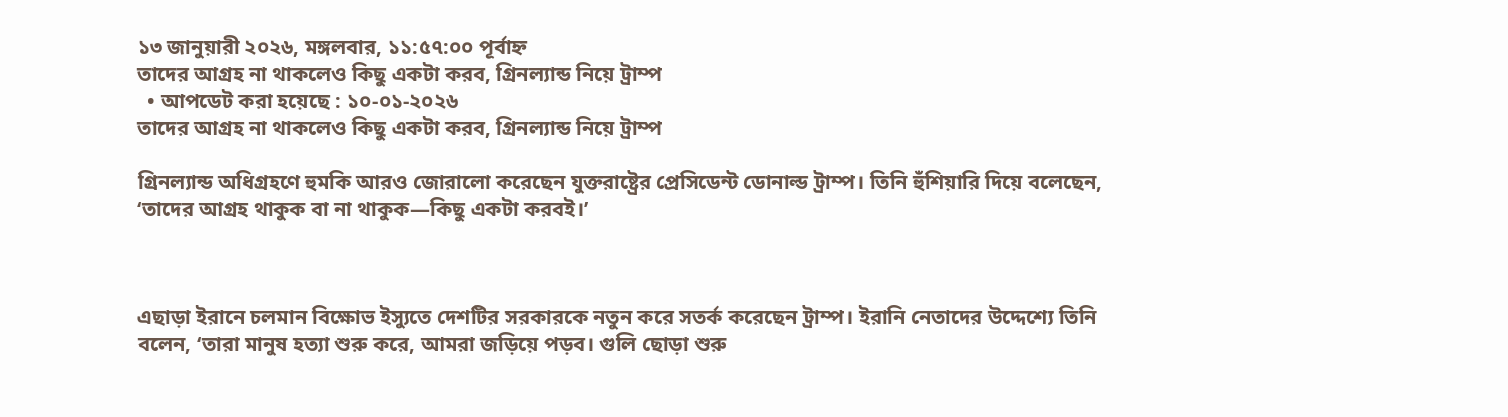১৩ জানুয়ারী ২০২৬, মঙ্গলবার, ১১:৫৭:০০ পূর্বাহ্ন
তাদের আগ্রহ না থাকলেও কিছু একটা করব, গ্রিনল্যান্ড নিয়ে ট্রাম্প
  • আপডেট করা হয়েছে : ১০-০১-২০২৬
তাদের আগ্রহ না থাকলেও কিছু একটা করব, গ্রিনল্যান্ড নিয়ে ট্রাম্প

গ্রিনল্যান্ড অধিগ্রহণে হুমকি আরও জোরালো করেছেন যুক্তরাষ্ট্রের প্রেসিডেন্ট ডোনাল্ড ট্রাম্প। তিনি হুঁশিয়ারি দিয়ে বলেছেন, ‘তাদের আগ্রহ থাকুক বা না থাকুক—কিছু একটা করবই।’



এছাড়া ইরানে চলমান বিক্ষোভ ইস্যুতে দেশটির সরকারকে নতুন করে সতর্ক করেছেন ট্রাম্প। ইরানি নেতাদের উদ্দেশ্যে তিনি বলেন, ‘তারা মানুষ হত্যা শুরু করে, আমরা জড়িয়ে পড়ব। গুলি ছোড়া শুরু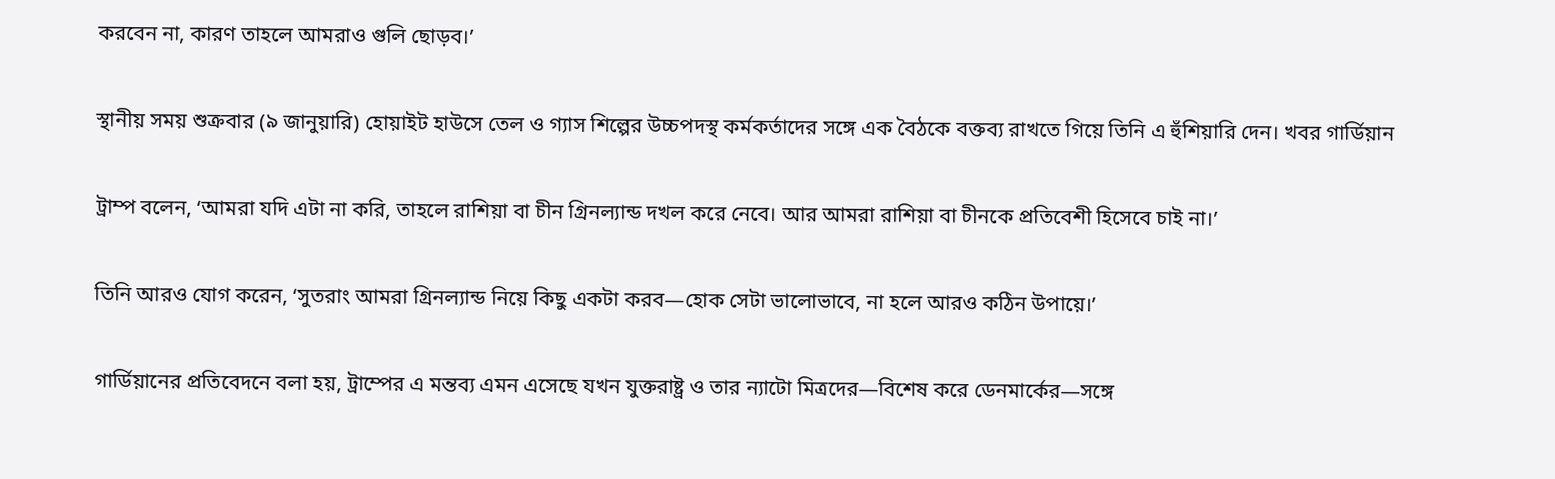করবেন না, কারণ তাহলে আমরাও গুলি ছোড়ব।’


স্থানীয় সময় শুক্রবার (৯ জানুয়ারি) হোয়াইট হাউসে তেল ও গ্যাস শিল্পের উচ্চপদস্থ কর্মকর্তাদের সঙ্গে এক বৈঠকে বক্তব্য রাখতে গিয়ে তিনি এ হুঁশিয়ারি দেন। খবর গার্ডিয়ান


ট্রাম্প বলেন, ‘আমরা যদি এটা না করি, তাহলে রাশিয়া বা চীন গ্রিনল্যান্ড দখল করে নেবে। আর আমরা রাশিয়া বা চীনকে প্রতিবেশী হিসেবে চাই না।’


তিনি আরও যোগ করেন, ‘সুতরাং আমরা গ্রিনল্যান্ড নিয়ে কিছু একটা করব—হোক সেটা ভালোভাবে, না হলে আরও কঠিন উপায়ে।’


গার্ডিয়ানের প্রতিবেদনে বলা হয়, ট্রাম্পের এ মন্তব্য এমন এসেছে যখন যুক্তরাষ্ট্র ও তার ন্যাটো মিত্রদের—বিশেষ করে ডেনমার্কের—সঙ্গে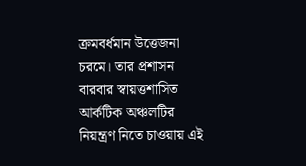ক্রমবর্ধমান উত্তেজনা চরমে। তার প্রশাসন বারবার স্বায়ত্তশাসিত আর্কটিক অঞ্চলটির নিয়ন্ত্রণ নিতে চাওয়ায় এই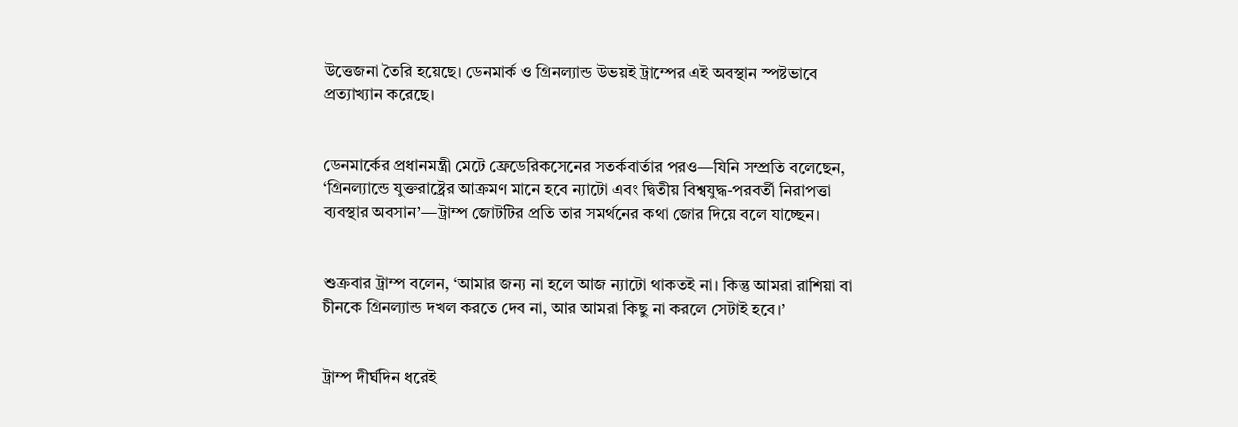উত্তেজনা তৈরি হয়েছে। ডেনমার্ক ও গ্রিনল্যান্ড উভয়ই ট্রাম্পের এই অবস্থান স্পষ্টভাবে প্রত্যাখ্যান করেছে।


ডেনমার্কের প্রধানমন্ত্রী মেটে ফ্রেডেরিকসেনের সতর্কবার্তার পরও—যিনি সম্প্রতি বলেছেন, ‘গ্রিনল্যান্ডে যুক্তরাষ্ট্রের আক্রমণ মানে হবে ন্যাটো এবং দ্বিতীয় বিশ্বযুদ্ধ-পরবর্তী নিরাপত্তা ব্যবস্থার অবসান’—ট্রাম্প জোটটির প্রতি তার সমর্থনের কথা জোর দিয়ে বলে যাচ্ছেন।


শুক্রবার ট্রাম্প বলেন, ‘আমার জন্য না হলে আজ ন্যাটো থাকতই না। কিন্তু আমরা রাশিয়া বা চীনকে গ্রিনল্যান্ড দখল করতে দেব না, আর আমরা কিছু না করলে সেটাই হবে।’


ট্রাম্প দীর্ঘদিন ধরেই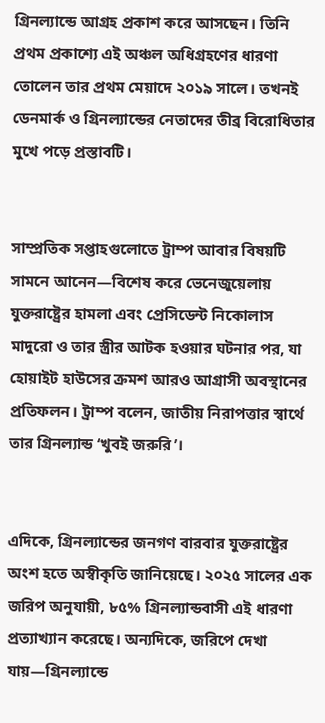গ্রিনল্যান্ডে আগ্রহ প্রকাশ করে আসছেন। তিনি প্রথম প্রকাশ্যে এই অঞ্চল অধিগ্রহণের ধারণা তোলেন তার প্রথম মেয়াদে ২০১৯ সালে। তখনই ডেনমার্ক ও গ্রিনল্যান্ডের নেতাদের তীব্র বিরোধিতার মুখে পড়ে প্রস্তাবটি।


সাম্প্রতিক সপ্তাহগুলোতে ট্রাম্প আবার বিষয়টি সামনে আনেন—বিশেষ করে ভেনেজুয়েলায় যুক্তরাষ্ট্রের হামলা এবং প্রেসিডেন্ট নিকোলাস মাদুরো ও তার স্ত্রীর আটক হওয়ার ঘটনার পর, যা হোয়াইট হাউসের ক্রমশ আরও আগ্রাসী অবস্থানের প্রতিফলন। ট্রাম্প বলেন, জাতীয় নিরাপত্তার স্বার্থে তার গ্রিনল্যান্ড ‘খুবই জরুরি’।


এদিকে, গ্রিনল্যান্ডের জনগণ বারবার যুক্তরাষ্ট্রের অংশ হতে অস্বীকৃতি জানিয়েছে। ২০২৫ সালের এক জরিপ অনুযায়ী, ৮৫% গ্রিনল্যান্ডবাসী এই ধারণা প্রত্যাখ্যান করেছে। অন্যদিকে, জরিপে দেখা যায়—গ্রিনল্যান্ডে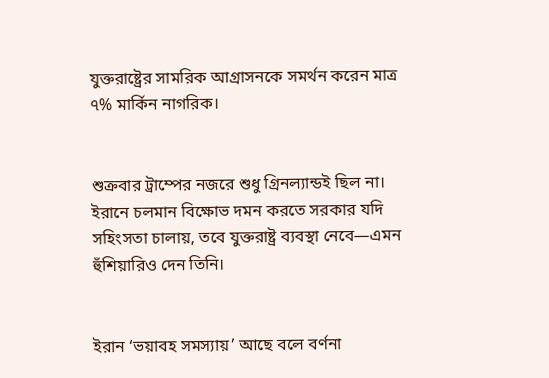যুক্তরাষ্ট্রের সামরিক আগ্রাসনকে সমর্থন করেন মাত্র ৭% মার্কিন নাগরিক।


শুক্রবার ট্রাম্পের নজরে শুধু গ্রিনল্যান্ডই ছিল না। ইরানে চলমান বিক্ষোভ দমন করতে সরকার যদি সহিংসতা চালায়, তবে যুক্তরাষ্ট্র ব্যবস্থা নেবে—এমন হুঁশিয়ারিও দেন তিনি।


ইরান ‘ভয়াবহ সমস্যায়’ আছে বলে বর্ণনা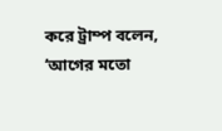করে ট্রাম্প বলেন, ‘আগের মতো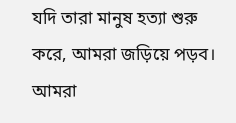যদি তারা মানুষ হত্যা শুরু করে, আমরা জড়িয়ে পড়ব। আমরা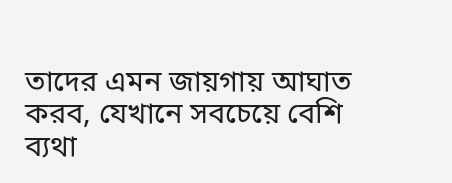তাদের এমন জায়গায় আঘাত করব, যেখানে সবচেয়ে বেশি ব্যথা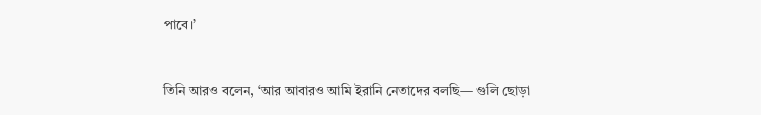পাবে।’


তিনি আরও বলেন, ‘আর আবারও আমি ইরানি নেতাদের বলছি— গুলি ছোড়া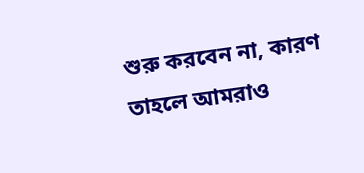শুরু করবেন না, কারণ তাহলে আমরাও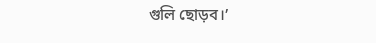গুলি ছোড়ব।’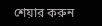শেয়ার করুন